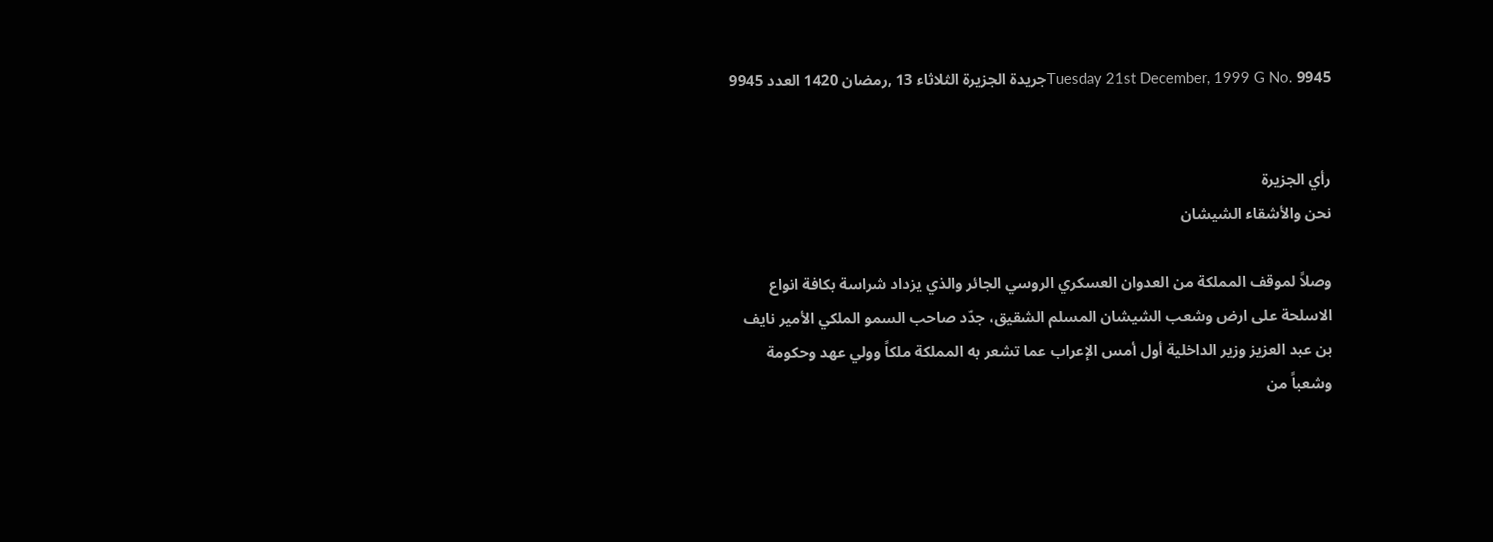Tuesday 21st December, 1999 G No. 9945جريدة الجزيرة الثلاثاء 13 ,رمضان 1420 العدد 9945


رأي الجزيرة
نحن والأشقاء الشيشان

وصلاً لموقف المملكة من العدوان العسكري الروسي الجائر والذي يزداد شراسة بكافة انواع الاسلحة على ارض وشعب الشيشان المسلم الشقيق، جدّد صاحب السمو الملكي الأمير نايف بن عبد العزيز وزير الداخلية أول أمس الإعراب عما تشعر به المملكة ملكاً وولي عهد وحكومة وشعباً من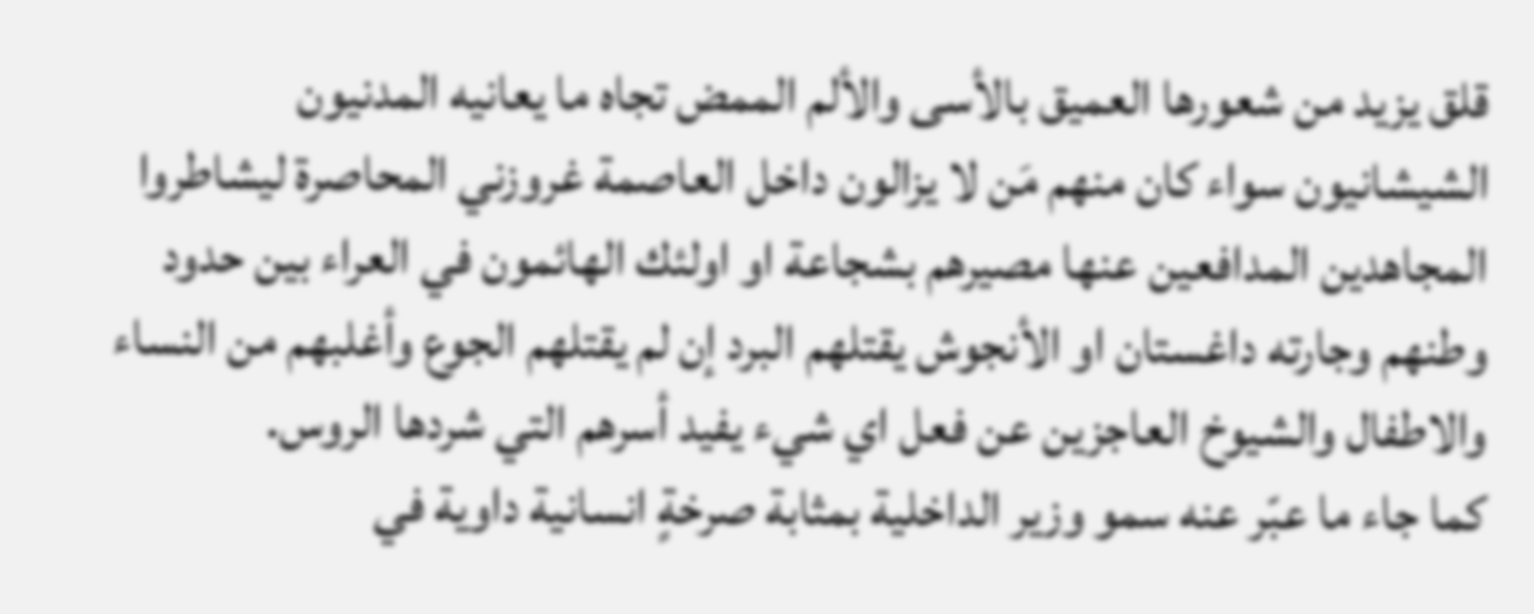قلق يزيد من شعورها العميق بالأسى والألم الممض تجاه ما يعانيه المدنيون الشيشانيون سواء كان منهم مَن لا يزالون داخل العاصمة غروزني المحاصرة ليشاطروا المجاهدين المدافعين عنها مصيرهم بشجاعة او اولئك الهائمون في العراء بين حدود وطنهم وجارته داغستان او الأنجوش يقتلهم البرد إن لم يقتلهم الجوع وأغلبهم من النساء والاطفال والشيوخ العاجزين عن فعل اي شيء يفيد أسرهم التي شردها الروس.
كما جاء ما عبّر عنه سمو وزير الداخلية بمثابة صرخةٍ انسانية داوية في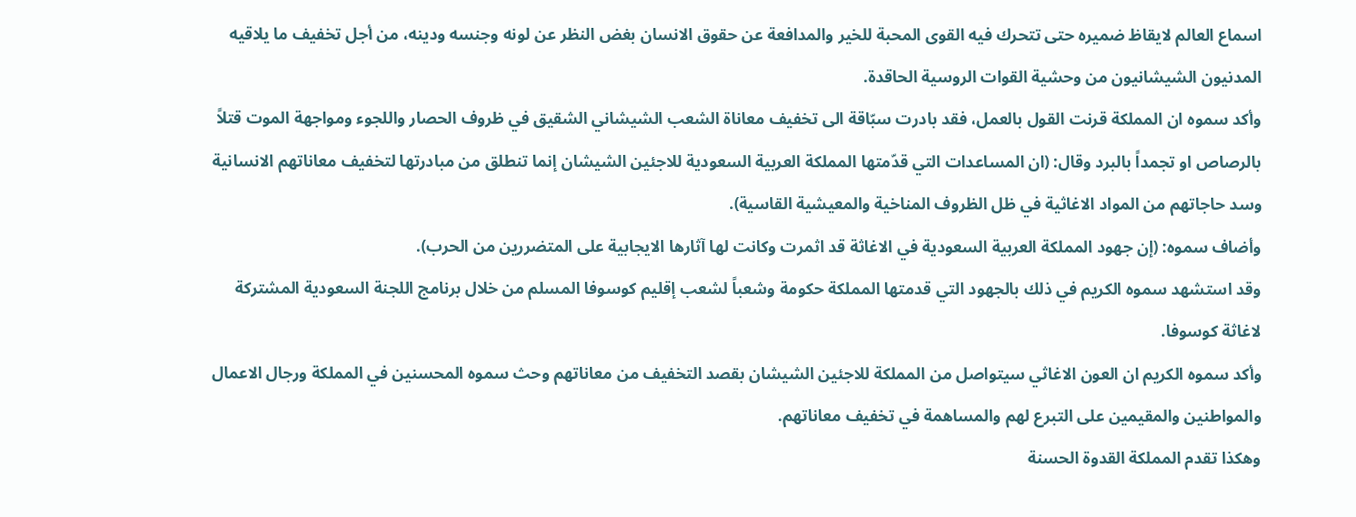اسماع العالم لايقاظ ضميره حتى تتحرك فيه القوى المحبة للخير والمدافعة عن حقوق الانسان بغض النظر عن لونه وجنسه ودينه، من أجل تخفيف ما يلاقيه المدنيون الشيشانيون من وحشية القوات الروسية الحاقدة.
وأكد سموه ان المملكة قرنت القول بالعمل، فقد بادرت سبّاقة الى تخفيف معاناة الشعب الشيشاني الشقيق في ظروف الحصار واللجوء ومواجهة الموت قتلاً بالرصاص او تجمداً بالبرد وقال: (ان المساعدات التي قدّمتها المملكة العربية السعودية للاجئين الشيشان إنما تنطلق من مبادرتها لتخفيف معاناتهم الانسانية وسد حاجاتهم من المواد الاغاثية في ظل الظروف المناخية والمعيشية القاسية).
وأضاف سموه: (إن جهود المملكة العربية السعودية في الاغاثة قد اثمرت وكانت لها آثارها الايجابية على المتضررين من الحرب).
وقد استشهد سموه الكريم في ذلك بالجهود التي قدمتها المملكة حكومة وشعباً لشعب إقليم كوسوفا المسلم من خلال برنامج اللجنة السعودية المشتركة لاغاثة كوسوفا.
وأكد سموه الكريم ان العون الاغاثي سيتواصل من المملكة للاجئين الشيشان بقصد التخفيف من معاناتهم وحث سموه المحسنين في المملكة ورجال الاعمال والمواطنين والمقيمين على التبرع لهم والمساهمة في تخفيف معاناتهم.
وهكذا تقدم المملكة القدوة الحسنة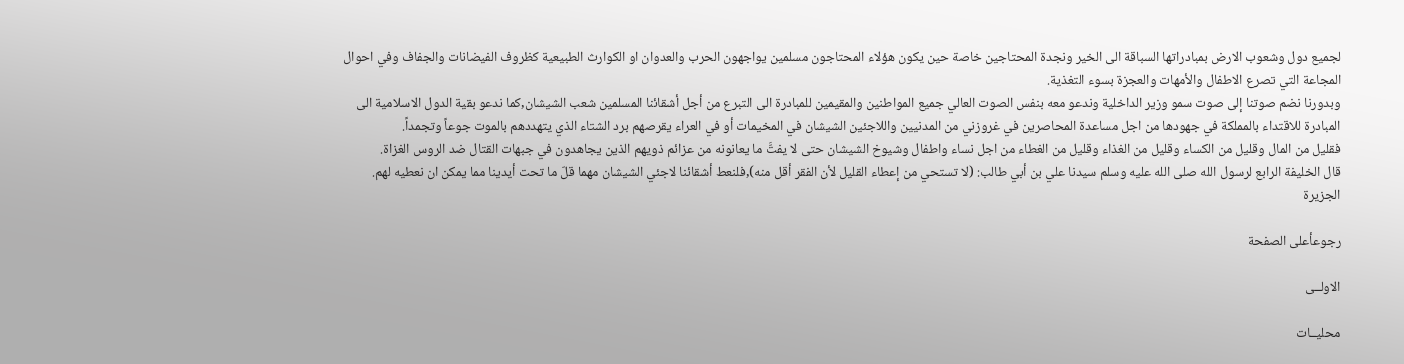لجميع دول وشعوب الارض بمبادراتها السباقة الى الخير ونجدة المحتاجين خاصة حين يكون هؤلاء المحتاجون مسلمين يواجهون الحرب والعدوان او الكوارث الطبيعية كظروف الفيضانات والجفاف وفي احوال المجاعة التي تصرع الاطفال والأمهات والعجزة بسوء التغذية.
وبدورنا نضم صوتنا إلى صوت سمو وزير الداخلية وندعو معه بنفس الصوت العالي جميع المواطنين والمقيمين للمبادرة الى التبرع من أجل أشقائنا المسلمين شعب الشيشان,كما ندعو بقية الدول الاسلامية الى المبادرة للاقتداء بالمملكة في جهودها من اجل مساعدة المحاصرين في غروزني من المدنيين واللاجئين الشيشان في المخيمات أو في العراء يقرصهم برد الشتاء الذي يتهددهم بالموت جوعاً وتجمداً.
فقليل من المال وقليل من الكساء وقليل من الغذاء وقليل من الغطاء من اجل نساء واطفال وشيوخ الشيشان حتى لا يفتَّ ما يعانونه من عزائم ذويهم الذين يجاهدون في جبهات القتال ضد الروس الغزاة.
قال الخليفة الرابع لرسول الله صلى الله عليه وسلم سيدنا علي بن أبي طالب: (لا تستحي من إعطاء القليل لأن الفقر أقل منه),فلنعط أشقائنا لاجئي الشيشان مهما قلّ ما تحت أيدينا مما يمكن ان نعطيه لهم.
الجزيرة

رجوعأعلى الصفحة

الاولــى

محليــات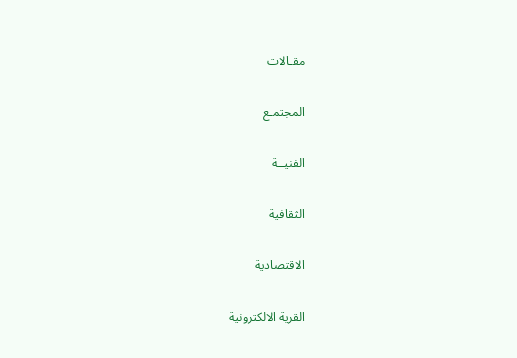مقـالات

المجتمـع

الفنيــة

الثقافية

الاقتصادية

القرية الالكترونية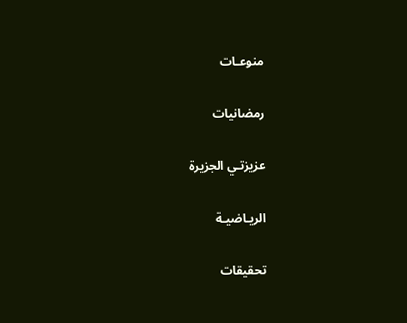منوعـات

رمضانيات

عزيزتـي الجزيرة

الريـاضيـة

تحقيقات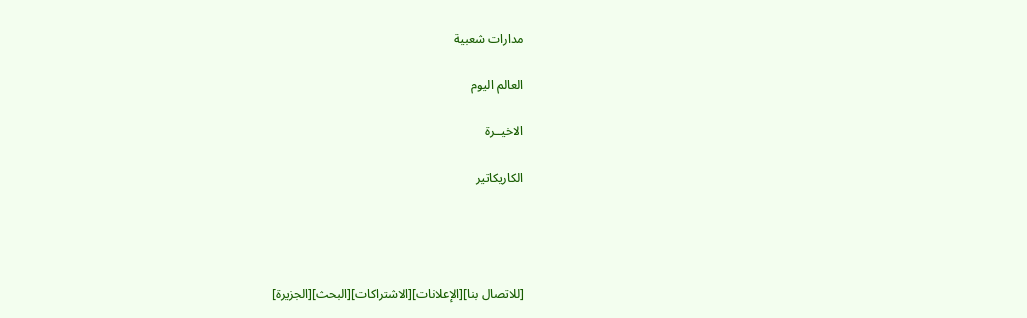مدارات شعبية

العالم اليوم

الاخيــرة

الكاريكاتير




[للاتصال بنا][الإعلانات][الاشتراكات][البحث][الجزيرة]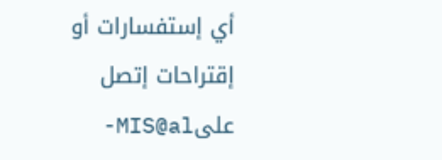أي إستفسارات أو إقتراحات إتصل علىMIS@al-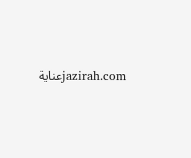jazirah.comعناية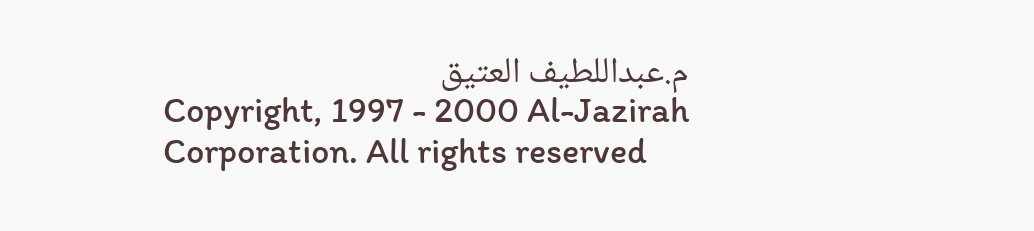م.عبداللطيف العتيق
Copyright, 1997 - 2000 Al-Jazirah Corporation. All rights reserved